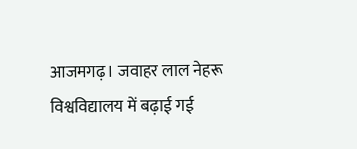आजमगढ़। जवाहर लाल नेहरू विश्वविद्यालय में बढ़ाई गई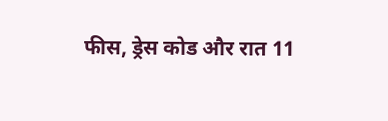फीस, ड्रेस कोड और रात 11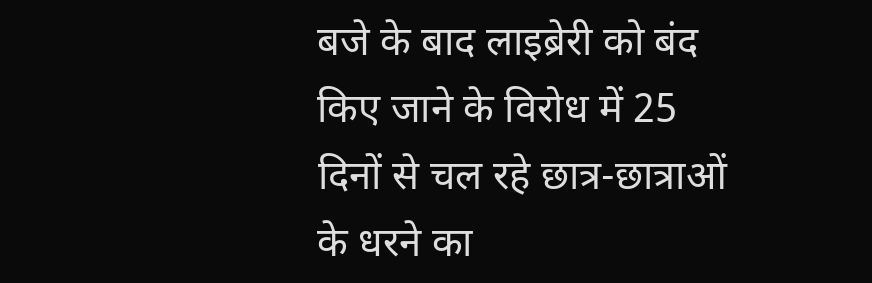बजे के बाद लाइब्रेरी को बंद किए जाने के विरोध में 25 दिनों से चल रहे छात्र-छात्राओं के धरने का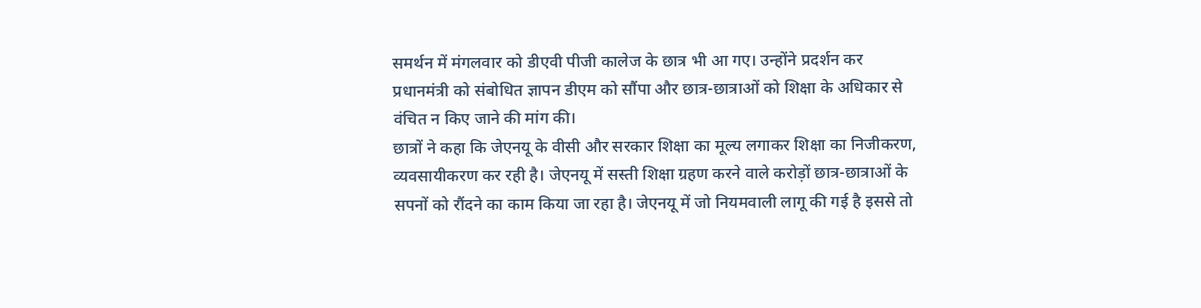समर्थन में मंगलवार को डीएवी पीजी कालेज के छात्र भी आ गए। उन्होंने प्रदर्शन कर प्रधानमंत्री को संबोधित ज्ञापन डीएम को सौंपा और छात्र-छात्राओं को शिक्षा के अधिकार से वंचित न किए जाने की मांग की।
छात्रों ने कहा कि जेएनयू के वीसी और सरकार शिक्षा का मूल्य लगाकर शिक्षा का निजीकरण, व्यवसायीकरण कर रही है। जेएनयू में सस्ती शिक्षा ग्रहण करने वाले करोड़ों छात्र-छात्राओं के सपनों को रौंदने का काम किया जा रहा है। जेएनयू में जो नियमवाली लागू की गई है इससे तो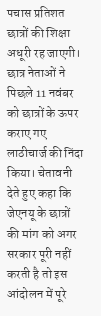पचास प्रतिशत छात्रों की शिक्षा अधूरी रह जाएगी। छात्र नेताओं ने पिछले 11 नवंबर को छात्रों के ऊपर कराए गए लाठीचार्ज की निंदा किया। चेतावनी देते हुए कहा कि जेएनयू के छात्रों की मांग को अगर सरकार पूरी नहीं करती है तो इस आंदोलन में पूरे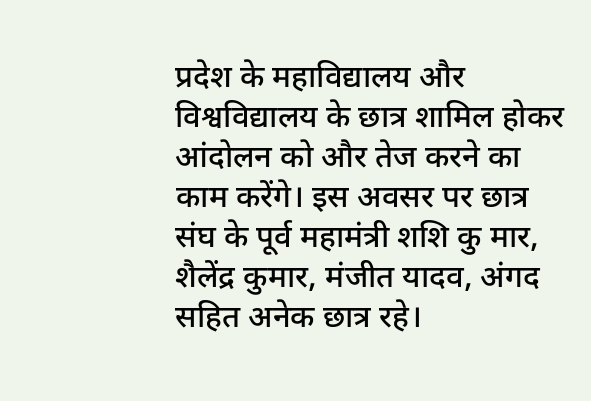प्रदेश के महाविद्यालय और विश्वविद्यालय के छात्र शामिल होकर आंदोलन को और तेज करने का काम करेंगे। इस अवसर पर छात्र संघ के पूर्व महामंत्री शशि कु मार, शैलेंद्र कुमार, मंजीत यादव, अंगद सहित अनेक छात्र रहे।